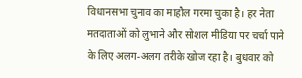विधानसभा चुनाव का माहौल गरमा चुका है। हर नेता मतदाताओं को लुभाने और सोशल मीडिया पर चर्चा पाने के लिए अलग-अलग तरीके खोज रहा है। बुधवार को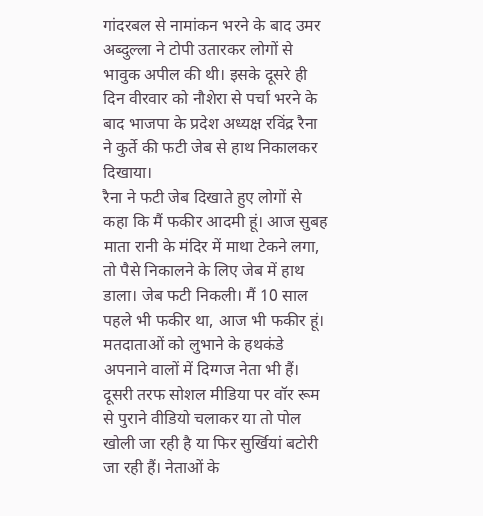गांदरबल से नामांकन भरने के बाद उमर अब्दुल्ला ने टोपी उतारकर लोगों से भावुक अपील की थी। इसके दूसरे ही दिन वीरवार को नौशेरा से पर्चा भरने के बाद भाजपा के प्रदेश अध्यक्ष रविंद्र रैना ने कुर्ते की फटी जेब से हाथ निकालकर दिखाया।
रैना ने फटी जेब दिखाते हुए लोगों से कहा कि मैं फकीर आदमी हूं। आज सुबह माता रानी के मंदिर में माथा टेकने लगा, तो पैसे निकालने के लिए जेब में हाथ डाला। जेब फटी निकली। मैं 10 साल पहले भी फकीर था, आज भी फकीर हूं। मतदाताओं को लुभाने के हथकंडे अपनाने वालों में दिग्गज नेता भी हैं।
दूसरी तरफ सोशल मीडिया पर वॉर रूम से पुराने वीडियो चलाकर या तो पोल खोली जा रही है या फिर सुर्खियां बटोरी जा रही हैं। नेताओं के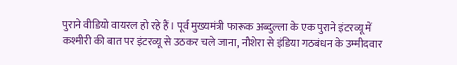पुराने वीडियो वायरल हो रहे हैं। पूर्व मुख्यमंत्री फारूक अब्दुल्ला के एक पुराने इंटरव्यू में कश्मीरी की बात पर इंटरव्यू से उठकर चले जाना, नौशेरा से इंडिया गठबंधन के उम्मीदवार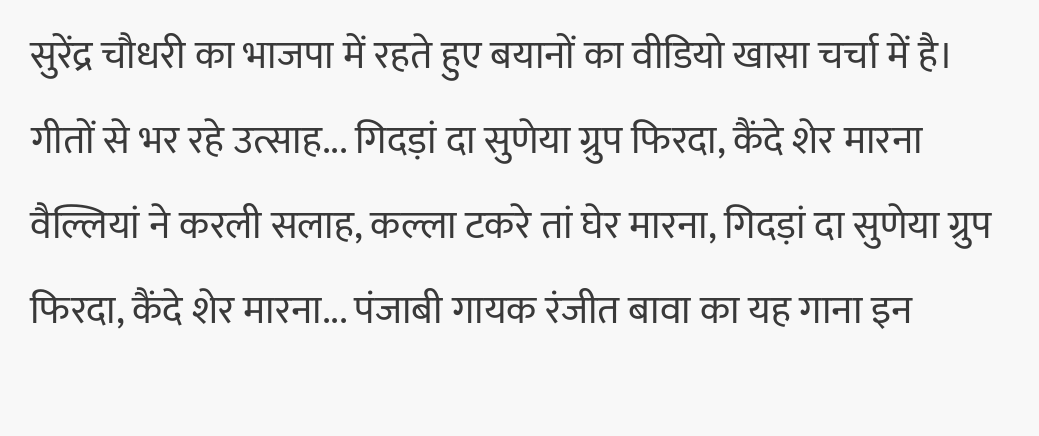सुरेंद्र चौधरी का भाजपा में रहते हुए बयानों का वीडियो खासा चर्चा में है।
गीतों से भर रहे उत्साह... गिदड़ां दा सुणेया ग्रुप फिरदा, कैंदे शेर मारना
वैल्लियां ने करली सलाह, कल्ला टकरे तां घेर मारना, गिदड़ां दा सुणेया ग्रुप फिरदा, कैंदे शेर मारना... पंजाबी गायक रंजीत बावा का यह गाना इन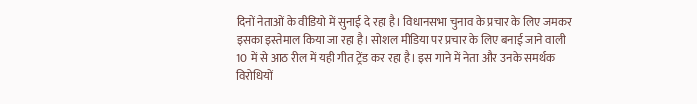दिनों नेताओं के वीडियो में सुनाई दे रहा है। विधानसभा चुनाव के प्रचार के लिए जमकर इसका इस्तेमाल किया जा रहा है। सोशल मीडिया पर प्रचार के लिए बनाई जाने वाली 10 में से आठ रील में यही गीत ट्रेंड कर रहा है। इस गाने में नेता और उनके समर्थक विरोधियों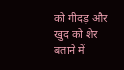को गीदड़ और खुद को शेर बताने में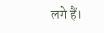लगे हैं।